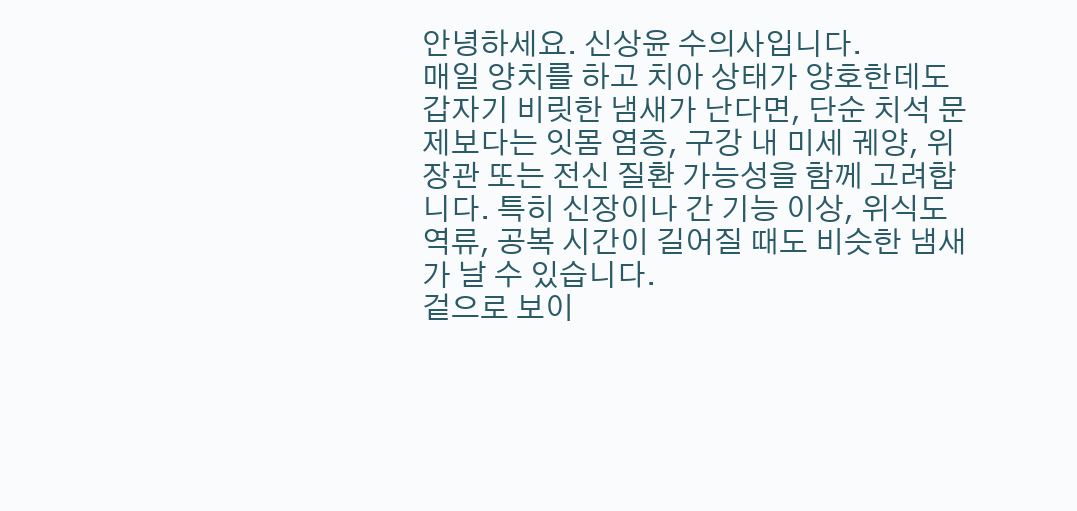안녕하세요. 신상윤 수의사입니다.
매일 양치를 하고 치아 상태가 양호한데도 갑자기 비릿한 냄새가 난다면, 단순 치석 문제보다는 잇몸 염증, 구강 내 미세 궤양, 위장관 또는 전신 질환 가능성을 함께 고려합니다. 특히 신장이나 간 기능 이상, 위식도 역류, 공복 시간이 길어질 때도 비슷한 냄새가 날 수 있습니다.
겉으로 보이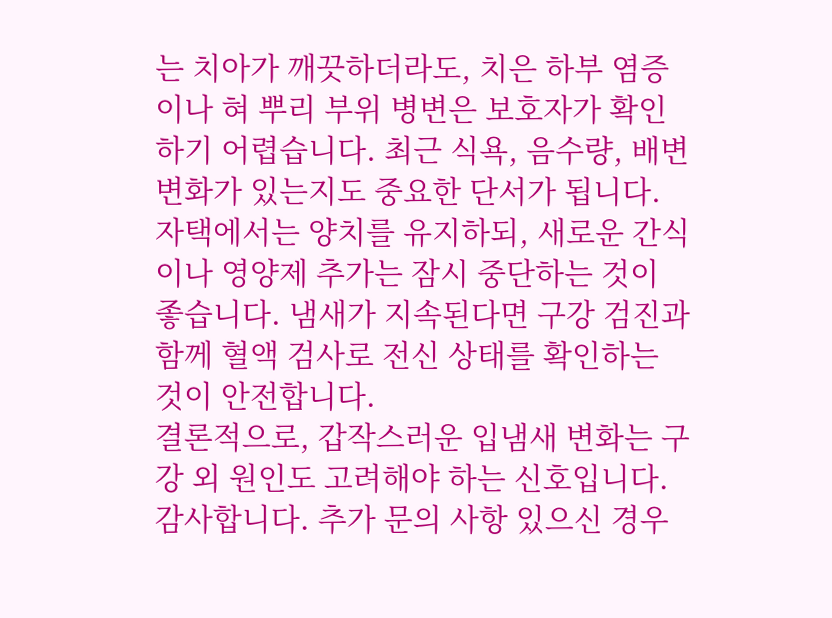는 치아가 깨끗하더라도, 치은 하부 염증이나 혀 뿌리 부위 병변은 보호자가 확인하기 어렵습니다. 최근 식욕, 음수량, 배변 변화가 있는지도 중요한 단서가 됩니다. 자택에서는 양치를 유지하되, 새로운 간식이나 영양제 추가는 잠시 중단하는 것이 좋습니다. 냄새가 지속된다면 구강 검진과 함께 혈액 검사로 전신 상태를 확인하는 것이 안전합니다.
결론적으로, 갑작스러운 입냄새 변화는 구강 외 원인도 고려해야 하는 신호입니다.
감사합니다. 추가 문의 사항 있으신 경우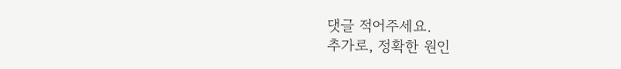댓글 적어주세요.
추가로, 정확한 원인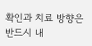확인과 치료 방향은 반드시 내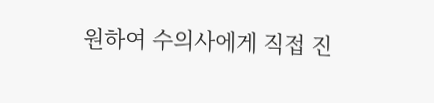원하여 수의사에게 직접 진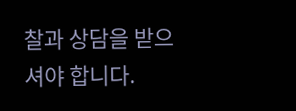찰과 상담을 받으셔야 합니다.